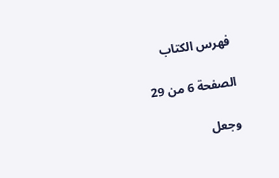فهرس الكتاب

الصفحة 6 من 29

وجعل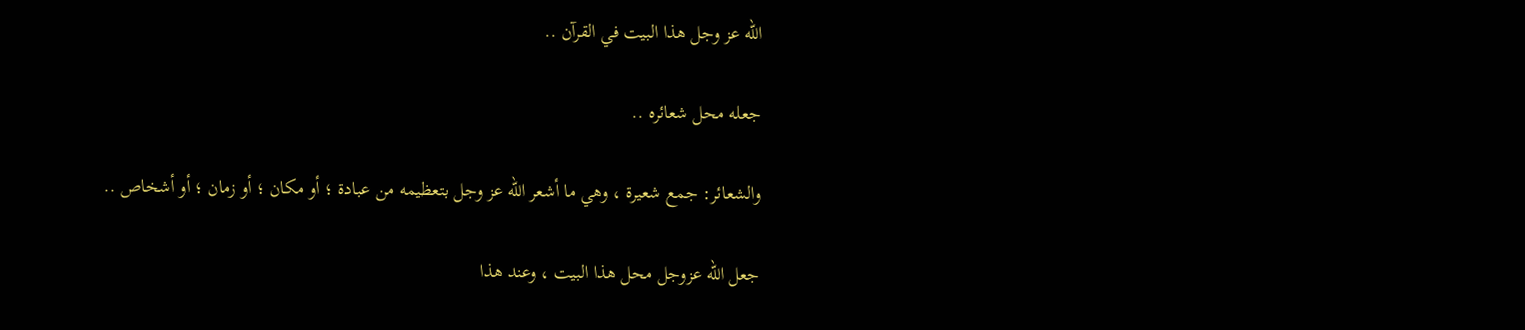الله عز وجل هذا البيت في القرآن ..

جعله محل شعائره ..

والشعائر: جمع شعيرة ، وهي ما أشعر الله عز وجل بتعظيمه من عبادة ؛ أو مكان ؛ أو زمان ؛ أو أشخاص ..

جعل الله عزوجل محل هذا البيت ، وعند هذا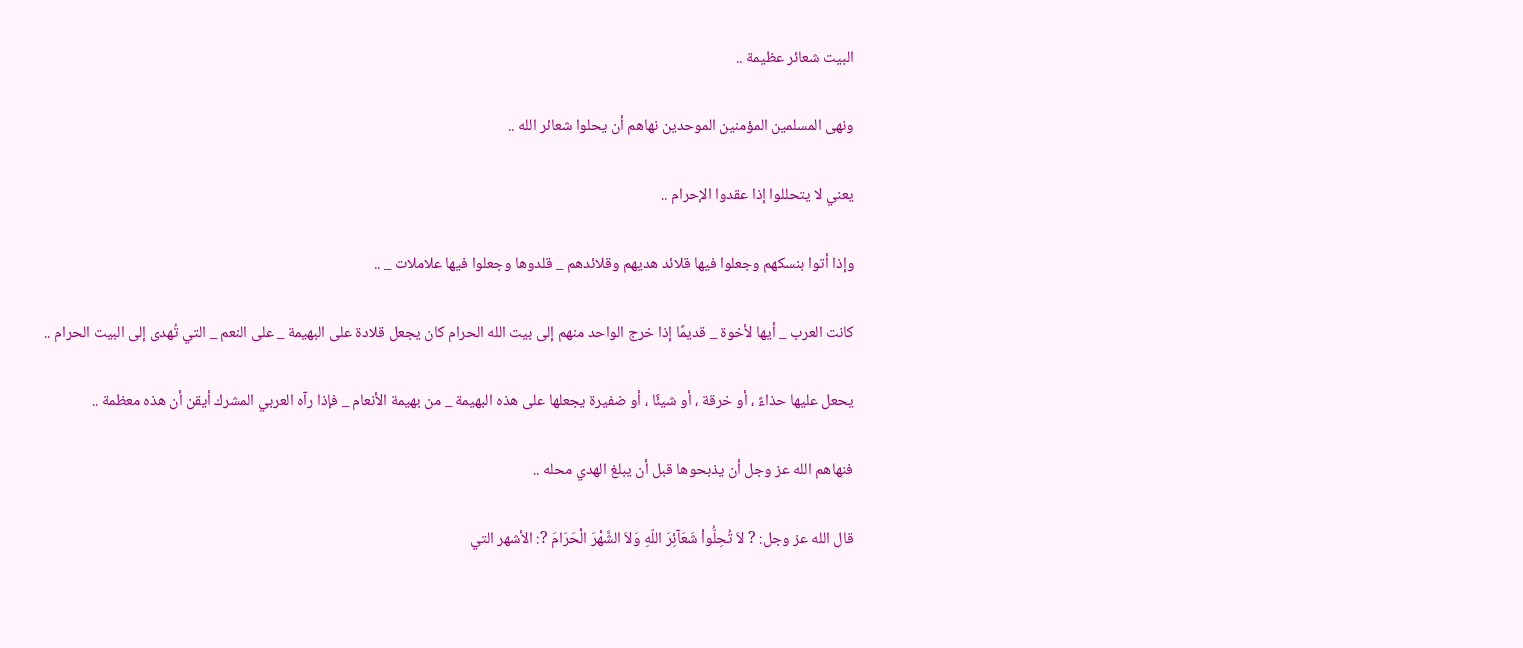البيت شعائر عظيمة ..

ونهى المسلمين المؤمنين الموحدين نهاهم أن يحلوا شعائر الله ..

يعني لا يتحللوا إذا عقدوا الإحرام ..

وإذا أتوا بنسكهم وجعلوا فيها قلائد هديهم وقلائدهم _ قلدوها وجعلوا فيها علاملات _ ..

كانت العرب _ أيها لأخوة _ قديمًا إذا خرج الواحد منهم إلى بيت الله الحرام كان يجعل قلادة على البهيمة _ على النعم _ التي تُهدى إلى البيت الحرام ..

يحعل عليها حذاءً ، أو خرقة ، أو شيئًا ، أو ضفيرة يجعلها على هذه البهيمة _ من بهيمة الأنعام _ فإذا رآه العربي المشرك أيقن أن هذه معظمة ..

فنهاهم الله عز وجل أن يذبحوها قبل أن يبلغ الهدي محله ..

قال الله عز وجل: ? لاَ تُحِلُّواْ شَعَآئِرَ اللّهِ وَلاَ الشَّهْرَ الْحَرَامَ ?: الأشهر التي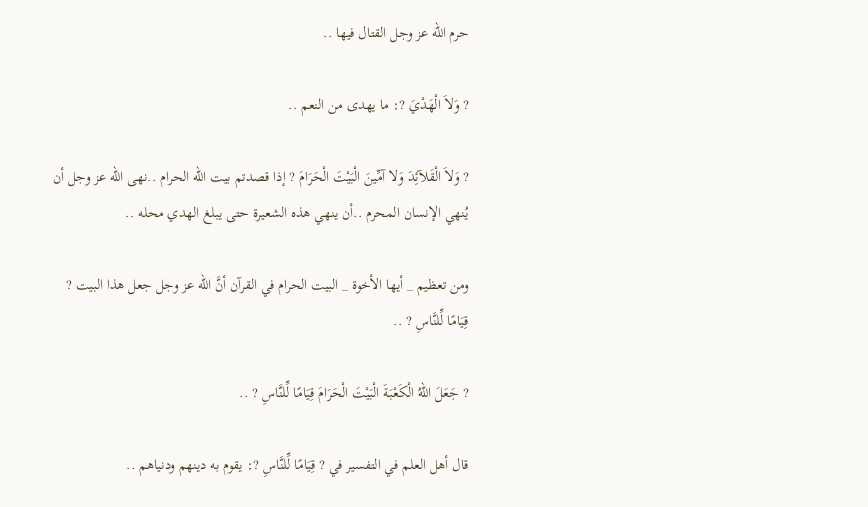حرم الله عز وجل القتال فيها ..

? وَلاَ الْهَدْيَ ?: ما يهدى من النعم ..

? وَلاَ الْقَلآئِدَ وَلا آمِّينَ الْبَيْتَ الْحَرَامَ ? إذا قصدتم بيت الله الحرام ..نهى الله عز وجل أن يُنهي الإنسان المحرم ..أن ينهي هذه الشعيرة حتى يبلغ الهدي محله ..

ومن تعظيم _ أيها الأخوة _ البيت الحرام في القرآن أنَّ الله عز وجل جعل هذا البيت ? قِيَامًا لِّلنَّاسِ ? ..

? جَعَلَ اللّهُ الْكَعْبَةَ الْبَيْتَ الْحَرَامَ قِيَامًا لِّلنَّاسِ ? ..

قال أهل العلم في التفسير في ? قِيَامًا لِّلنَّاسِ ?: يقوم به دينهم ودنياهم ..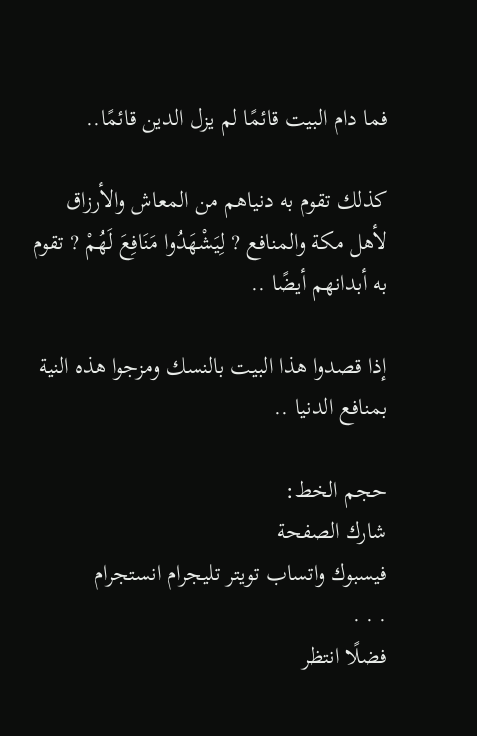فما دام البيت قائمًا لم يزل الدين قائمًا..

كذلك تقوم به دنياهم من المعاش والأرزاق لأهل مكة والمنافع ? لِيَشْهَدُوا مَنَافِعَ لَهُمْ ? تقوم به أبدانهم أيضًا ..

إذا قصدوا هذا البيت بالنسك ومزجوا هذه النية بمنافع الدنيا ..

حجم الخط:
شارك الصفحة
فيسبوك واتساب تويتر تليجرام انستجرام
. . .
فضلًا انتظر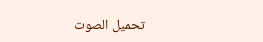تحميل الصوت